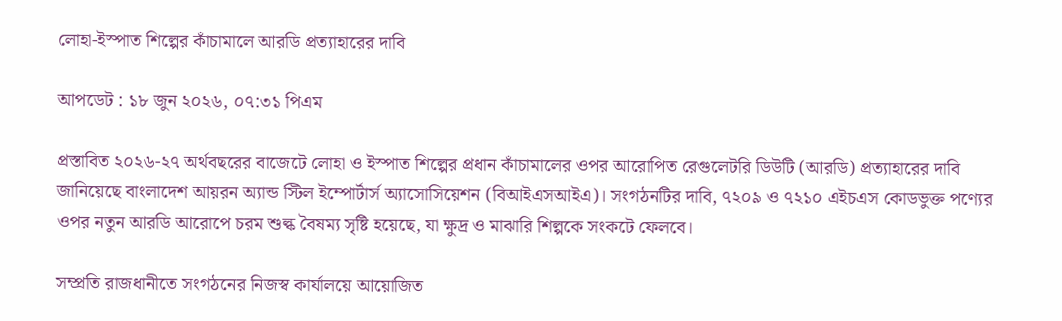লোহা-ইস্পাত শিল্পের কাঁচামালে আরডি প্রত্যাহারের দাবি

আপডেট : ১৮ জুন ২০২৬, ০৭:৩১ পিএম

প্রস্তাবিত ২০২৬-২৭ অর্থবছরের বাজেটে লোহা ও ইস্পাত শিল্পের প্রধান কাঁচামালের ওপর আরোপিত রেগুলেটরি ডিউটি (আরডি) প্রত্যাহারের দাবি জানিয়েছে বাংলাদেশ আয়রন অ্যান্ড স্টিল ইম্পোর্টার্স অ্যাসোসিয়েশন (বিআইএসআইএ)। সংগঠনটির দাবি, ৭২০৯ ও ৭২১০ এইচএস কোডভুক্ত পণ্যের ওপর নতুন আরডি আরোপে চরম শুল্ক বৈষম্য সৃষ্টি হয়েছে, যা ক্ষুদ্র ও মাঝারি শিল্পকে সংকটে ফেলবে।

সম্প্রতি রাজধানীতে সংগঠনের নিজস্ব কার্যালয়ে আয়োজিত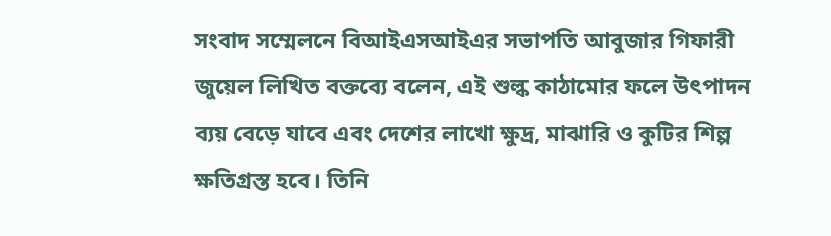সংবাদ সম্মেলনে বিআইএসআইএর সভাপতি আবুজার গিফারী জুয়েল লিখিত বক্তব্যে বলেন, এই শুল্ক কাঠামোর ফলে উৎপাদন ব্যয় বেড়ে যাবে এবং দেশের লাখো ক্ষুদ্র, মাঝারি ও কুটির শিল্প ক্ষতিগ্রস্ত হবে। তিনি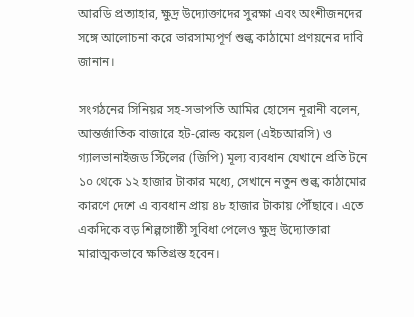আরডি প্রত্যাহার, ক্ষুদ্র উদ্যোক্তাদের সুরক্ষা এবং অংশীজনদের সঙ্গে আলোচনা করে ভারসাম্যপূর্ণ শুল্ক কাঠামো প্রণয়নের দাবি জানান।

সংগঠনের সিনিয়র সহ-সভাপতি আমির হোসেন নূরানী বলেন, আন্তর্জাতিক বাজারে হট-রোল্ড কয়েল (এইচআরসি) ও গ্যালভানাইজড স্টিলের (জিপি) মূল্য ব্যবধান যেখানে প্রতি টনে ১০ থেকে ১২ হাজার টাকার মধ্যে, সেখানে নতুন শুল্ক কাঠামোর কারণে দেশে এ ব্যবধান প্রায় ৪৮ হাজার টাকায় পৌঁছাবে। এতে একদিকে বড় শিল্পগোষ্ঠী সুবিধা পেলেও ক্ষুদ্র উদ্যোক্তারা মারাত্মকভাবে ক্ষতিগ্রস্ত হবেন।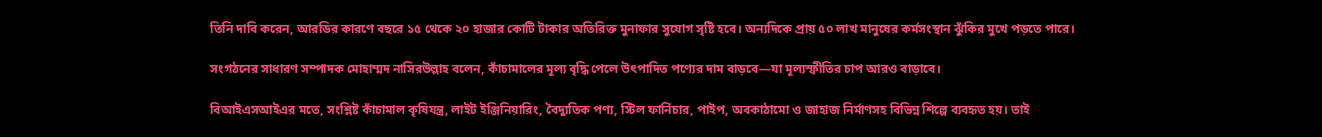তিনি দাবি করেন, আরডির কারণে বছরে ১৫ থেকে ২০ হাজার কোটি টাকার অতিরিক্ত মুনাফার সুযোগ সৃষ্টি হবে। অন্যদিকে প্রায় ৫০ লাখ মানুষের কর্মসংস্থান ঝুঁকির মুখে পড়তে পারে।

সংগঠনের সাধারণ সম্পাদক মোহাম্মদ নাসিরউল্লাহ বলেন, কাঁচামালের মূল্য বৃদ্ধি পেলে উৎপাদিত পণ্যের দাম বাড়বে—যা মূল্যস্ফীতির চাপ আরও বাড়াবে।

বিআইএসআইএর মতে, সংশ্লিষ্ট কাঁচামাল কৃষিযন্ত্র, লাইট ইঞ্জিনিয়ারিং, বৈদ্যুতিক পণ্য, স্টিল ফার্নিচার, পাইপ, অবকাঠামো ও জাহাজ নির্মাণসহ বিভিন্ন শিল্পে ব্যবহৃত হয়। তাই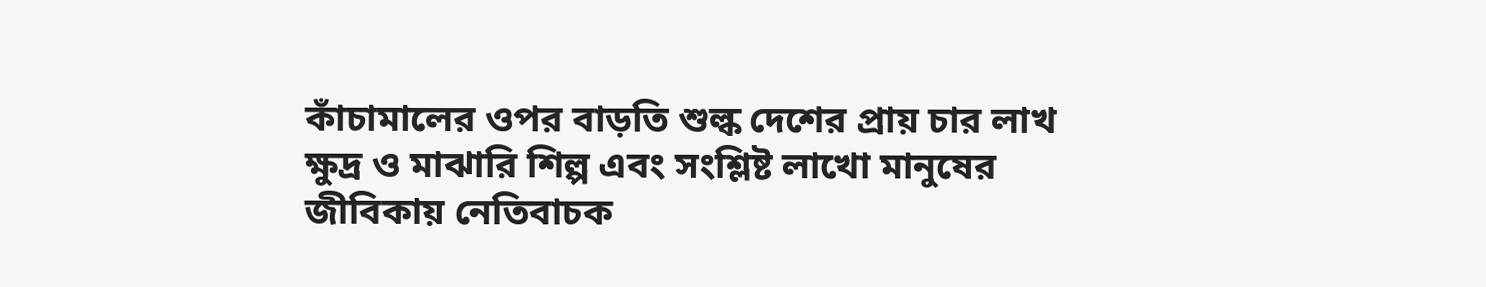কাঁচামালের ওপর বাড়তি শুল্ক দেশের প্রায় চার লাখ ক্ষুদ্র ও মাঝারি শিল্প এবং সংশ্লিষ্ট লাখো মানুষের জীবিকায় নেতিবাচক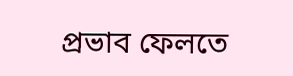প্রভাব ফেলতে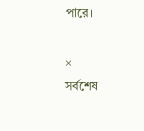পারে।

×
সর্বশেষ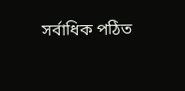সর্বাধিক পঠিত